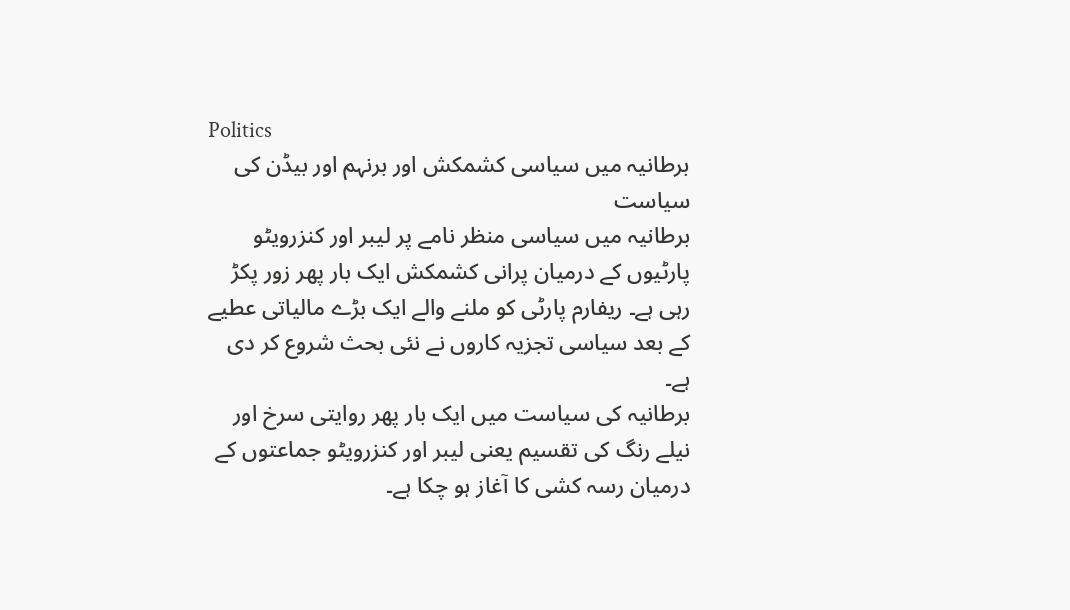Politics
برطانیہ میں سیاسی کشمکش اور برنہم اور بیڈن کی سیاست
برطانیہ میں سیاسی منظر نامے پر لیبر اور کنزرویٹو پارٹیوں کے درمیان پرانی کشمکش ایک بار پھر زور پکڑ رہی ہے۔ ریفارم پارٹی کو ملنے والے ایک بڑے مالیاتی عطیے کے بعد سیاسی تجزیہ کاروں نے نئی بحث شروع کر دی ہے۔
برطانیہ کی سیاست میں ایک بار پھر روایتی سرخ اور نیلے رنگ کی تقسیم یعنی لیبر اور کنزرویٹو جماعتوں کے درمیان رسہ کشی کا آغاز ہو چکا ہے۔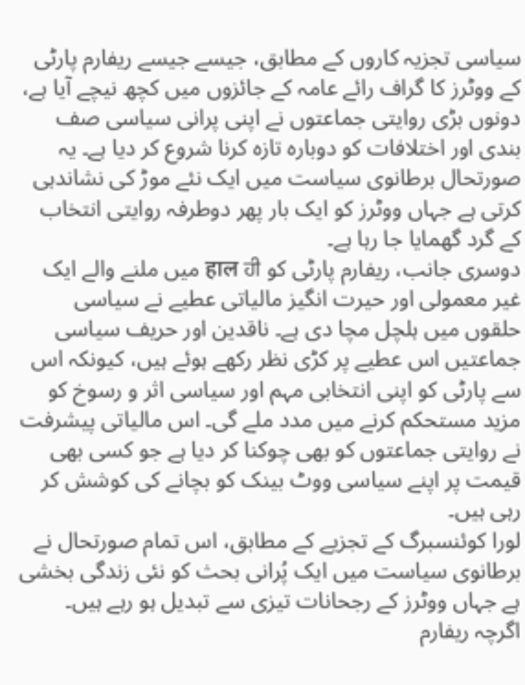سیاسی تجزیہ کاروں کے مطابق، جیسے جیسے ریفارم پارٹی کے ووٹرز کا گراف رائے عامہ کے جائزوں میں کچھ نیچے آیا ہے، دونوں بڑی روایتی جماعتوں نے اپنی پرانی سیاسی صف بندی اور اختلافات کو دوبارہ تازہ کرنا شروع کر دیا ہے۔ یہ صورتحال برطانوی سیاست میں ایک نئے موڑ کی نشاندہی کرتی ہے جہاں ووٹرز کو ایک بار پھر دوطرفہ روایتی انتخاب کے گرد گھمایا جا رہا ہے۔
دوسری جانب، ریفارم پارٹی کو हाल ਹੀ میں ملنے والے ایک غیر معمولی اور حیرت انگیز مالیاتی عطیے نے سیاسی حلقوں میں ہلچل مچا دی ہے۔ ناقدین اور حریف سیاسی جماعتیں اس عطیے پر کڑی نظر رکھے ہوئے ہیں، کیونکہ اس سے پارٹی کو اپنی انتخابی مہم اور سیاسی اثر و رسوخ کو مزید مستحکم کرنے میں مدد ملے گی۔ اس مالیاتی پیشرفت نے روایتی جماعتوں کو بھی چوکنا کر دیا ہے جو کسی بھی قیمت پر اپنے سیاسی ووٹ بینک کو بچانے کی کوشش کر رہی ہیں۔
لورا کوئنسبرگ کے تجزیے کے مطابق، اس تمام صورتحال نے برطانوی سیاست میں ایک پُرانی بحث کو نئی زندگی بخشی ہے جہاں ووٹرز کے رجحانات تیزی سے تبدیل ہو رہے ہیں۔ اگرچہ ریفارم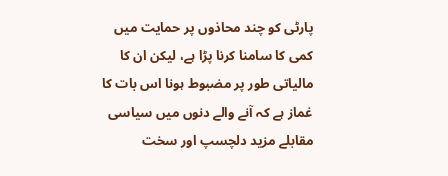پارٹی کو چند محاذوں پر حمایت میں کمی کا سامنا کرنا پڑا ہے، لیکن ان کا مالیاتی طور پر مضبوط ہونا اس بات کا غماز ہے کہ آنے والے دنوں میں سیاسی مقابلے مزید دلچسپ اور سخت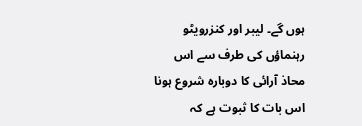ہوں گے۔ لیبر اور کنزرویٹو رہنماؤں کی طرف سے اس محاذ آرائی کا دوبارہ شروع ہونا اس بات کا ثبوت ہے کہ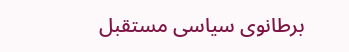برطانوی سیاسی مستقبل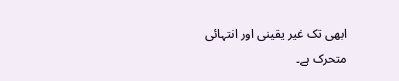ابھی تک غیر یقینی اور انتہائی متحرک ہے۔